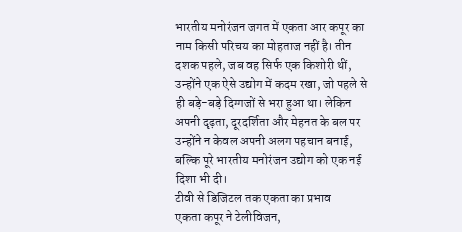भारतीय मनोरंजन जगत में एकता आर कपूर का नाम किसी परिचय का मोहताज नहीं है। तीन दशक पहले, जब वह सिर्फ एक किशोरी थीं, उन्होंने एक ऐसे उद्योग में कदम रखा, जो पहले से ही बड़े-बड़े दिग्गजों से भरा हुआ था। लेकिन अपनी दृढ़ता, दूरदर्शिता और मेहनत के बल पर उन्होंने न केवल अपनी अलग पहचान बनाई, बल्कि पूरे भारतीय मनोरंजन उद्योग को एक नई दिशा भी दी।
टीवी से डिजिटल तक एकता का प्रभाव
एकता कपूर ने टेलीविजन,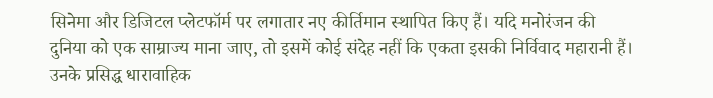सिनेमा और डिजिटल प्लेटफॉर्म पर लगातार नए कीर्तिमान स्थापित किए हैं। यदि मनोरंजन की दुनिया को एक साम्राज्य माना जाए, तो इसमें कोई संदेह नहीं कि एकता इसकी निर्विवाद महारानी हैं।
उनके प्रसिद्ध धारावाहिक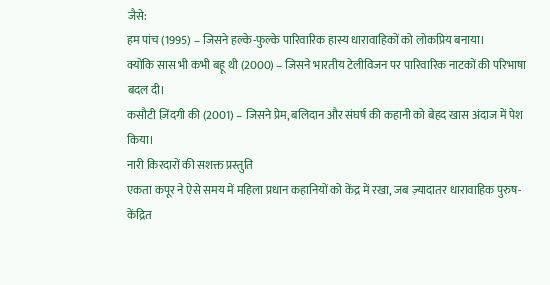जैसे:
हम पांच (1995) – जिसने हल्के-फुल्के पारिवारिक हास्य धारावाहिकों को लोकप्रिय बनाया।
क्योंकि सास भी कभी बहू थी (2000) – जिसने भारतीय टेलीविजन पर पारिवारिक नाटकों की परिभाषा बदल दी।
कसौटी ज़िंदगी की (2001) – जिसने प्रेम, बलिदान और संघर्ष की कहानी को बेहद खास अंदाज में पेश किया।
नारी किरदारों की सशक्त प्रस्तुति
एकता कपूर ने ऐसे समय में महिला प्रधान कहानियों को केंद्र में रखा, जब ज़्यादातर धारावाहिक पुरुष-केंद्रित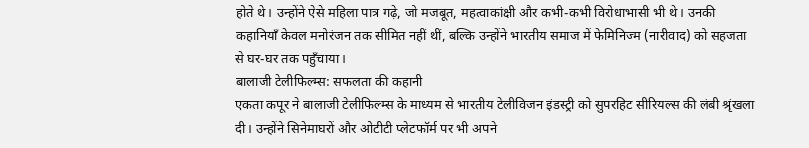होते थे। उन्होंने ऐसे महिला पात्र गढ़े, जो मजबूत, महत्वाकांक्षी और कभी-कभी विरोधाभासी भी थे। उनकी कहानियाँ केवल मनोरंजन तक सीमित नहीं थीं, बल्कि उन्होंने भारतीय समाज में फेमिनिज्म (नारीवाद) को सहजता से घर-घर तक पहुँचाया।
बालाजी टेलीफिल्म्स: सफलता की कहानी
एकता कपूर ने बालाजी टेलीफिल्म्स के माध्यम से भारतीय टेलीविजन इंडस्ट्री को सुपरहिट सीरियल्स की लंबी श्रृंखला दी। उन्होंने सिनेमाघरों और ओटीटी प्लेटफॉर्म पर भी अपने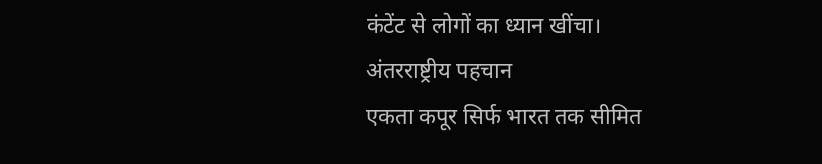कंटेंट से लोगों का ध्यान खींचा।
अंतरराष्ट्रीय पहचान
एकता कपूर सिर्फ भारत तक सीमित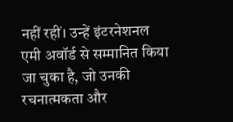नहीं रहीं। उन्हें इंटरनेशनल एमी अवॉर्ड से सम्मानित किया जा चुका है, जो उनकी रचनात्मकता और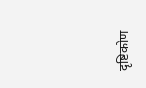दृष्टिकोण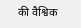की वैश्विक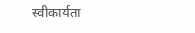स्वीकार्यता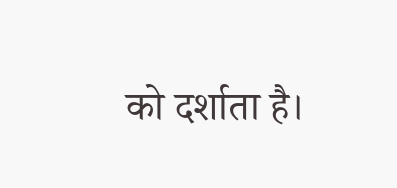को दर्शाता है।